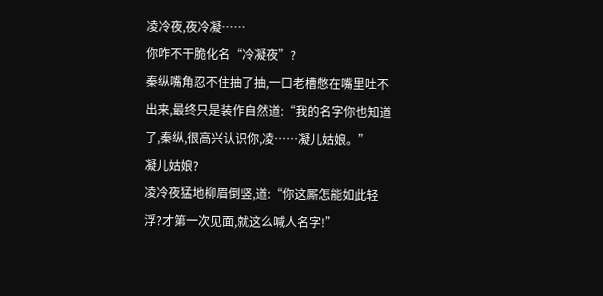凌冷夜,夜冷凝……
你咋不干脆化名“冷凝夜”?
秦纵嘴角忍不住抽了抽,一口老槽憋在嘴里吐不出来,最终只是装作自然道:“我的名字你也知道了,秦纵,很高兴认识你,凌……凝儿姑娘。”
凝儿姑娘?
凌冷夜猛地柳眉倒竖,道:“你这厮怎能如此轻浮?才第一次见面,就这么喊人名字!”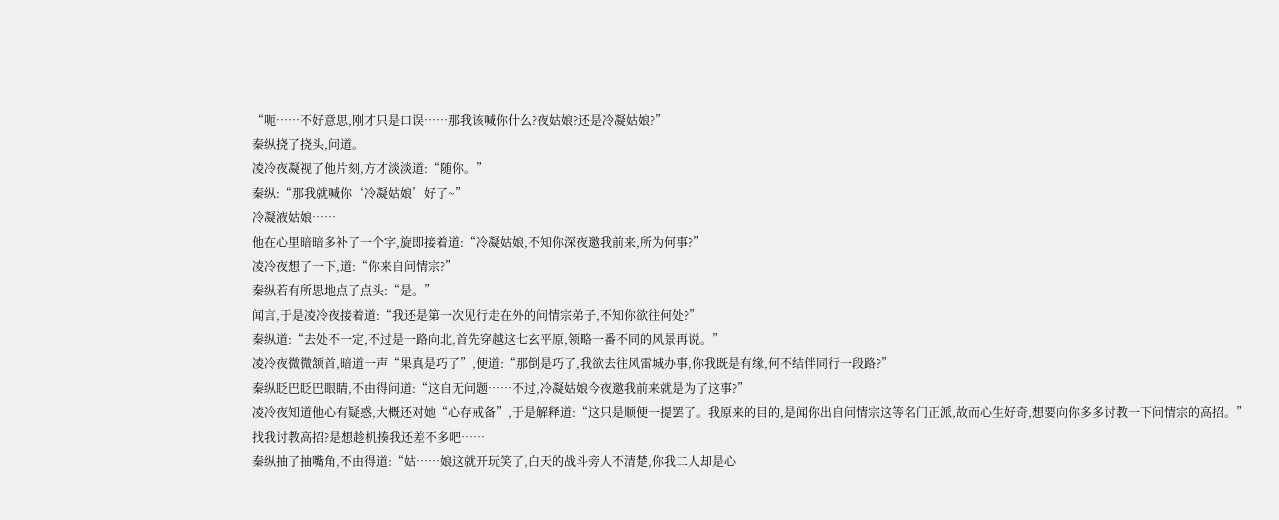“呃……不好意思,刚才只是口误……那我该喊你什么?夜姑娘?还是冷凝姑娘?”
秦纵挠了挠头,问道。
凌冷夜凝视了他片刻,方才淡淡道:“随你。”
秦纵:“那我就喊你‘冷凝姑娘’好了~”
冷凝液姑娘……
他在心里暗暗多补了一个字,旋即接着道:“冷凝姑娘,不知你深夜邀我前来,所为何事?”
凌冷夜想了一下,道:“你来自问情宗?”
秦纵若有所思地点了点头:“是。”
闻言,于是凌冷夜接着道:“我还是第一次见行走在外的问情宗弟子,不知你欲往何处?”
秦纵道:“去处不一定,不过是一路向北,首先穿越这七玄平原,领略一番不同的风景再说。”
凌冷夜微微颔首,暗道一声“果真是巧了”,便道:“那倒是巧了,我欲去往风雷城办事,你我既是有缘,何不结伴同行一段路?”
秦纵眨巴眨巴眼睛,不由得问道:“这自无问题……不过,冷凝姑娘今夜邀我前来就是为了这事?”
凌冷夜知道他心有疑惑,大概还对她“心存戒备”,于是解释道:“这只是顺便一提罢了。我原来的目的,是闻你出自问情宗这等名门正派,故而心生好奇,想要向你多多讨教一下问情宗的高招。”
找我讨教高招?是想趁机揍我还差不多吧……
秦纵抽了抽嘴角,不由得道:“姑……娘这就开玩笑了,白天的战斗旁人不清楚,你我二人却是心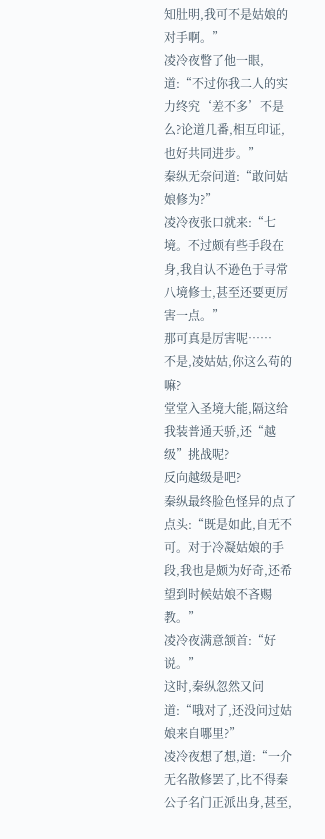知肚明,我可不是姑娘的对手啊。”
凌冷夜瞥了他一眼,道:“不过你我二人的实力终究‘差不多’不是么?论道几番,相互印证,也好共同进步。”
秦纵无奈问道:“敢问姑娘修为?”
凌冷夜张口就来:“七境。不过颇有些手段在身,我自认不逊色于寻常八境修士,甚至还要更厉害一点。”
那可真是厉害呢……
不是,凌姑姑,你这么苟的嘛?
堂堂入圣境大能,隔这给我装普通天骄,还“越级”挑战呢?
反向越级是吧?
秦纵最终脸色怪异的点了点头:“既是如此,自无不可。对于冷凝姑娘的手段,我也是颇为好奇,还希望到时候姑娘不吝赐教。”
凌冷夜满意颔首:“好说。”
这时,秦纵忽然又问道:“哦对了,还没问过姑娘来自哪里?”
凌冷夜想了想,道:“一介无名散修罢了,比不得秦公子名门正派出身,甚至,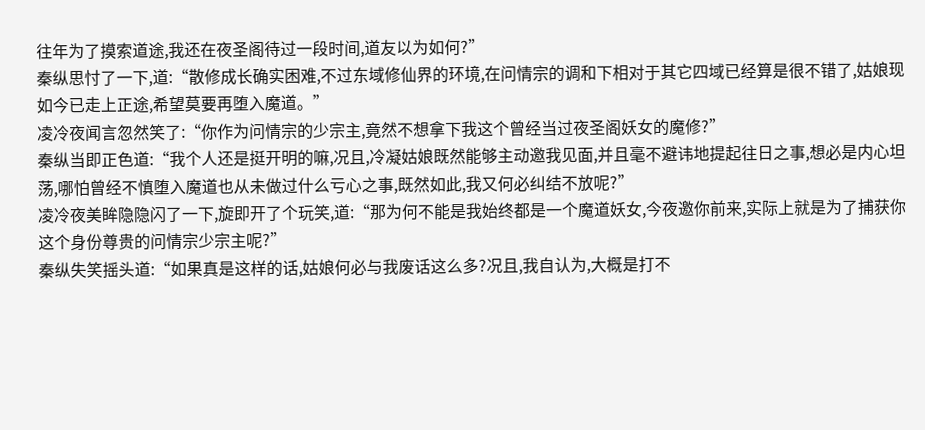往年为了摸索道途,我还在夜圣阁待过一段时间,道友以为如何?”
秦纵思忖了一下,道:“散修成长确实困难,不过东域修仙界的环境,在问情宗的调和下相对于其它四域已经算是很不错了,姑娘现如今已走上正途,希望莫要再堕入魔道。”
凌冷夜闻言忽然笑了:“你作为问情宗的少宗主,竟然不想拿下我这个曾经当过夜圣阁妖女的魔修?”
秦纵当即正色道:“我个人还是挺开明的嘛,况且,冷凝姑娘既然能够主动邀我见面,并且毫不避讳地提起往日之事,想必是内心坦荡,哪怕曾经不慎堕入魔道也从未做过什么亏心之事,既然如此,我又何必纠结不放呢?”
凌冷夜美眸隐隐闪了一下,旋即开了个玩笑,道:“那为何不能是我始终都是一个魔道妖女,今夜邀你前来,实际上就是为了捕获你这个身份尊贵的问情宗少宗主呢?”
秦纵失笑摇头道:“如果真是这样的话,姑娘何必与我废话这么多?况且,我自认为,大概是打不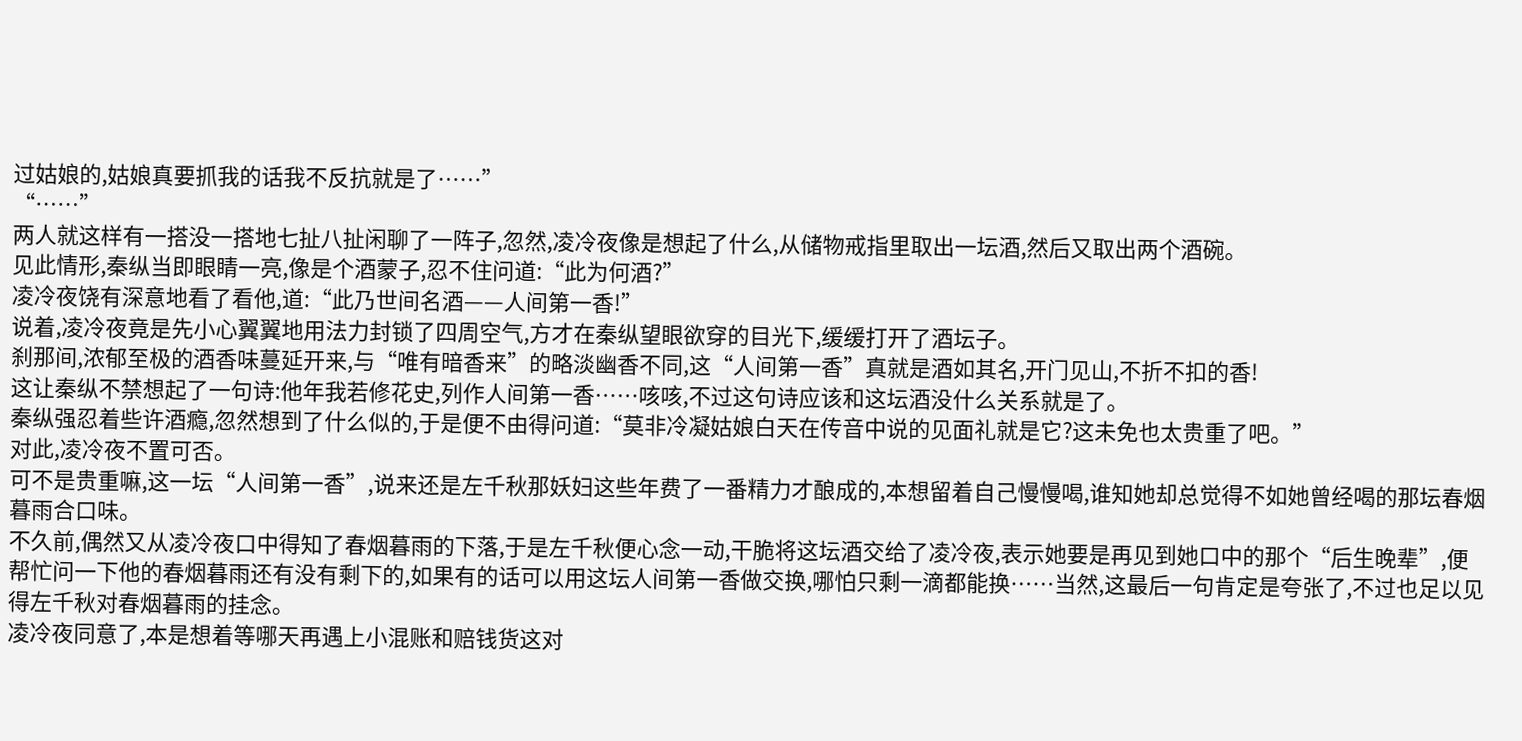过姑娘的,姑娘真要抓我的话我不反抗就是了……”
“……”
两人就这样有一搭没一搭地七扯八扯闲聊了一阵子,忽然,凌冷夜像是想起了什么,从储物戒指里取出一坛酒,然后又取出两个酒碗。
见此情形,秦纵当即眼睛一亮,像是个酒蒙子,忍不住问道:“此为何酒?”
凌冷夜饶有深意地看了看他,道:“此乃世间名酒——人间第一香!”
说着,凌冷夜竟是先小心翼翼地用法力封锁了四周空气,方才在秦纵望眼欲穿的目光下,缓缓打开了酒坛子。
刹那间,浓郁至极的酒香味蔓延开来,与“唯有暗香来”的略淡幽香不同,这“人间第一香”真就是酒如其名,开门见山,不折不扣的香!
这让秦纵不禁想起了一句诗:他年我若修花史,列作人间第一香……咳咳,不过这句诗应该和这坛酒没什么关系就是了。
秦纵强忍着些许酒瘾,忽然想到了什么似的,于是便不由得问道:“莫非冷凝姑娘白天在传音中说的见面礼就是它?这未免也太贵重了吧。”
对此,凌冷夜不置可否。
可不是贵重嘛,这一坛“人间第一香”,说来还是左千秋那妖妇这些年费了一番精力才酿成的,本想留着自己慢慢喝,谁知她却总觉得不如她曾经喝的那坛春烟暮雨合口味。
不久前,偶然又从凌冷夜口中得知了春烟暮雨的下落,于是左千秋便心念一动,干脆将这坛酒交给了凌冷夜,表示她要是再见到她口中的那个“后生晚辈”,便帮忙问一下他的春烟暮雨还有没有剩下的,如果有的话可以用这坛人间第一香做交换,哪怕只剩一滴都能换……当然,这最后一句肯定是夸张了,不过也足以见得左千秋对春烟暮雨的挂念。
凌冷夜同意了,本是想着等哪天再遇上小混账和赔钱货这对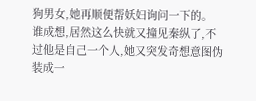狗男女,她再顺便帮妖妇询问一下的。
谁成想,居然这么快就又撞见秦纵了,不过他是自己一个人,她又突发奇想意图伪装成一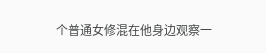个普通女修混在他身边观察一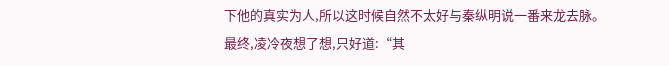下他的真实为人,所以这时候自然不太好与秦纵明说一番来龙去脉。
最终,凌冷夜想了想,只好道:“其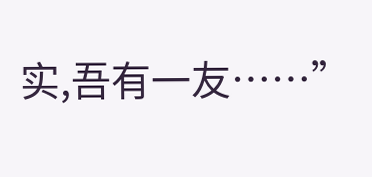实,吾有一友……”